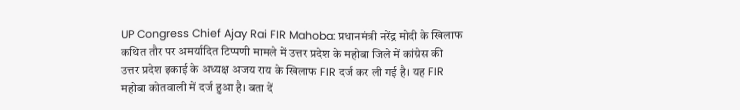UP Congress Chief Ajay Rai FIR Mahoba: प्रधानमंत्री नरेंद्र मोदी के खिलाफ कथित तौर पर अमर्यादित टिप्पणी मामले में उत्तर प्रदेश के महोबा जिले में कांग्रेस की उत्तर प्रदेश इकाई के अध्यक्ष अजय राय के खिलाफ FIR दर्ज कर ली गई है। यह FIR महोबा कोतवाली में दर्ज हुआ है। बता दें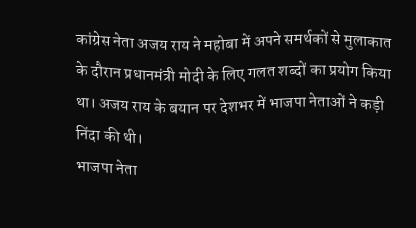कांग्रेस नेता अजय राय ने महोबा में अपने समर्थकों से मुलाकात के दौरान प्रधानमंत्री मोदी के लिए गलत शब्दों का प्रयोग किया था। अजय राय के बयान पर देशभर में भाजपा नेताओं ने कड़ी निंदा की थी।
भाजपा नेता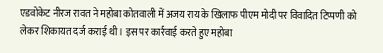एडवोकेट नीरज रावत ने महोबा कोतवाली में अजय राय के खिलाफ पीएम मोदी पर विवादित टिप्पणी को लेकर शिकायत दर्ज कराई थी। इस पर कार्रवाई करते हुए महोबा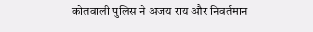कोतवाली पुलिस ने अजय राय और निवर्तमान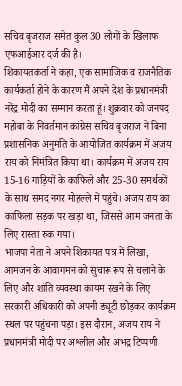सचिव बृजराज समेत कुल 30 लोगों के खिलाफ एफआईआर दर्ज की है।
शिकायतकर्ता ने कहा, एक सामाजिक व राजनैतिक कार्यकर्ता होने के कारण मैं अपने देश के प्रधानमंत्री नरेंद्र मोदी का सम्मान करता हूं। शुक्रवार को जनपद महोबा के निवर्तमान कांग्रेस सचिव बृजराज ने बिना प्रशासनिक अनुमति के आयोजित कार्यक्रम में अजय राय को निमंत्रित किया था। कार्यक्रम में अजय राय 15-16 गाड़ियों के काफिले और 25-30 समर्थकों के साथ समद नगर मोहल्ले में पहुंचे। अजय राय का काफिला सड़क पर खड़ा था, जिससे आम जनता के लिए रास्ता रुक गया।
भाजपा नेता ने अपने शिकायत पत्र में लिखा, आमजन के आवागमन को सुचारू रूप से चलाने के लिए और शांति व्यवस्था कायम रखने के लिए सरकारी अधिकारी को अपनी ड्यूटी छोड़कर कार्यक्रम स्थल पर पहुंचना पड़ा। इस दौरान, अजय राय ने प्रधानमंत्री मोदी पर अश्लील और अभद्र टिप्पणी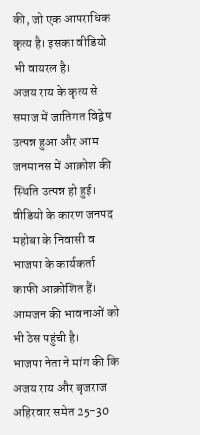की, जो एक आपराधिक कृत्य है। इसका वीडियो भी वायरल है।
अजय राय के कृत्य से समाज में जातिगत विद्वेष उत्पन्न हुआ और आम जनमानस में आक्रोश की स्थिति उत्पन्न हो हुई। वीडियो के कारण जनपद महोबा के निवासी व भाजपा के कार्यकर्ता काफी आक्रोशित हैं। आमजन की भावनाओं को भी ठेस पहुंची है।
भाजपा नेता ने मांग की कि अजय राय और बृजराज अहिरवार समेत 25-30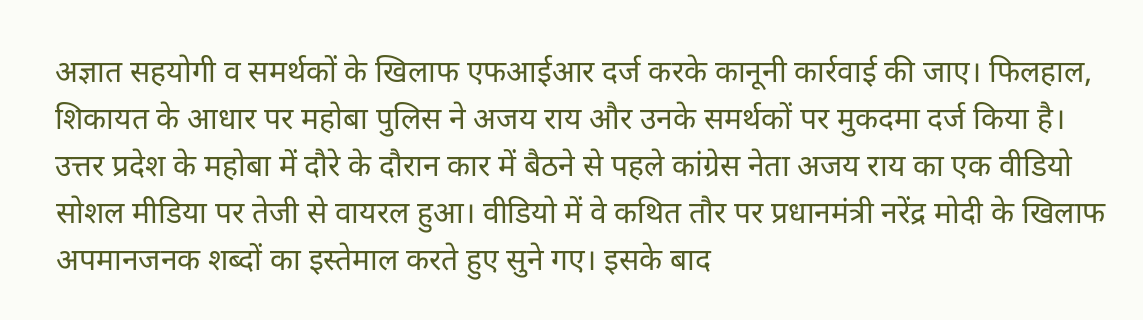अज्ञात सहयोगी व समर्थकों के खिलाफ एफआईआर दर्ज करके कानूनी कार्रवाई की जाए। फिलहाल, शिकायत के आधार पर महोबा पुलिस ने अजय राय और उनके समर्थकों पर मुकदमा दर्ज किया है।
उत्तर प्रदेश के महोबा में दौरे के दौरान कार में बैठने से पहले कांग्रेस नेता अजय राय का एक वीडियो सोशल मीडिया पर तेजी से वायरल हुआ। वीडियो में वे कथित तौर पर प्रधानमंत्री नरेंद्र मोदी के खिलाफ अपमानजनक शब्दों का इस्तेमाल करते हुए सुने गए। इसके बाद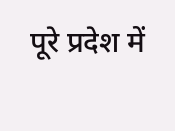पूरे प्रदेश में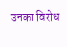उनका विरोध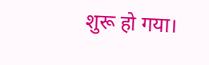शुरू हो गया।